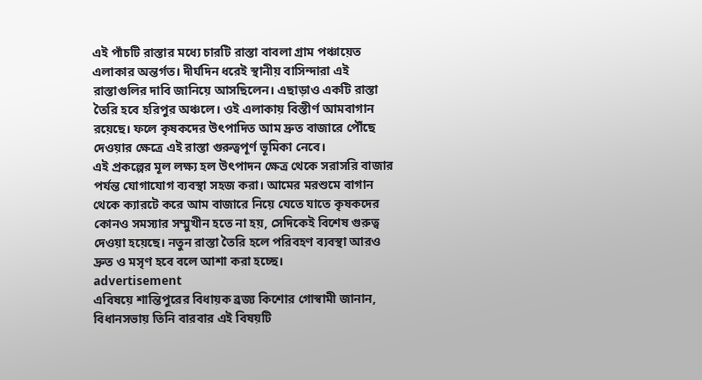এই পাঁচটি রাস্তার মধ্যে চারটি রাস্তা বাবলা গ্রাম পঞ্চায়েত এলাকার অন্তর্গত। দীর্ঘদিন ধরেই স্থানীয় বাসিন্দারা এই রাস্তাগুলির দাবি জানিয়ে আসছিলেন। এছাড়াও একটি রাস্তা তৈরি হবে হরিপুর অঞ্চলে। ওই এলাকায় বিস্তীর্ণ আমবাগান রয়েছে। ফলে কৃষকদের উৎপাদিত আম দ্রুত বাজারে পৌঁছে দেওয়ার ক্ষেত্রে এই রাস্তা গুরুত্বপূর্ণ ভূমিকা নেবে।
এই প্রকল্পের মূল লক্ষ্য হল উৎপাদন ক্ষেত্র থেকে সরাসরি বাজার পর্যন্ত যোগাযোগ ব্যবস্থা সহজ করা। আমের মরশুমে বাগান থেকে ক্যারটে করে আম বাজারে নিয়ে যেতে যাতে কৃষকদের কোনও সমস্যার সম্মুখীন হতে না হয়, সেদিকেই বিশেষ গুরুত্ব দেওয়া হয়েছে। নতুন রাস্তা তৈরি হলে পরিবহণ ব্যবস্থা আরও দ্রুত ও মসৃণ হবে বলে আশা করা হচ্ছে।
advertisement
এবিষয়ে শান্তিপুরের বিধায়ক ব্রজ্য কিশোর গোস্বামী জানান, বিধানসভায় তিনি বারবার এই বিষয়টি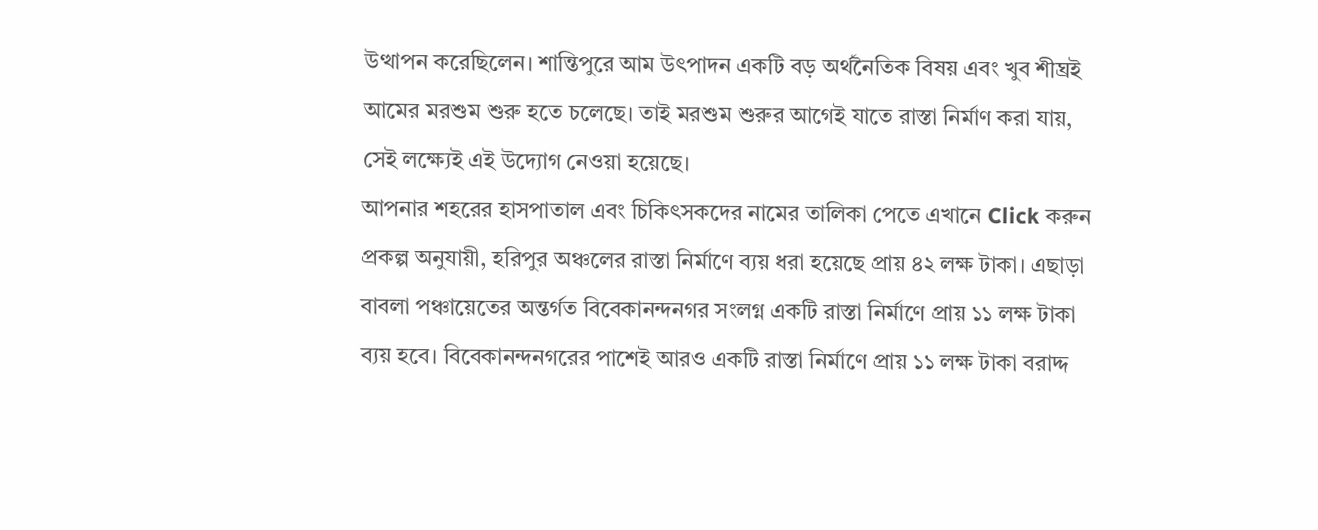উত্থাপন করেছিলেন। শান্তিপুরে আম উৎপাদন একটি বড় অর্থনৈতিক বিষয় এবং খুব শীঘ্রই আমের মরশুম শুরু হতে চলেছে। তাই মরশুম শুরুর আগেই যাতে রাস্তা নির্মাণ করা যায়, সেই লক্ষ্যেই এই উদ্যোগ নেওয়া হয়েছে।
আপনার শহরের হাসপাতাল এবং চিকিৎসকদের নামের তালিকা পেতে এখানে Click করুন
প্রকল্প অনুযায়ী, হরিপুর অঞ্চলের রাস্তা নির্মাণে ব্যয় ধরা হয়েছে প্রায় ৪২ লক্ষ টাকা। এছাড়া বাবলা পঞ্চায়েতের অন্তর্গত বিবেকানন্দনগর সংলগ্ন একটি রাস্তা নির্মাণে প্রায় ১১ লক্ষ টাকা ব্যয় হবে। বিবেকানন্দনগরের পাশেই আরও একটি রাস্তা নির্মাণে প্রায় ১১ লক্ষ টাকা বরাদ্দ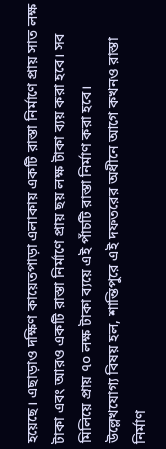হয়েছে। এছাড়াও দক্ষিণ কায়েতপাড়া এলাকায় একটি রাস্তা নির্মাণে প্রায় সাত লক্ষ টাকা এবং আরও একটি রাস্তা নির্মাণে প্রায় ছয় লক্ষ টাকা ব্যয় করা হবে। সব মিলিয়ে প্রায় ৭০ লক্ষ টাকা ব্যয়ে এই পাঁচটি রাস্তা নির্মাণ করা হবে।
উল্লেখযোগ্য বিষয় হল, শান্তিপুরে এই দফতরের অধীনে আগে কখনও রাস্তা নির্মাণ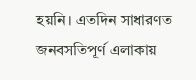হয়নি। এতদিন সাধারণত জনবসতিপূর্ণ এলাকায়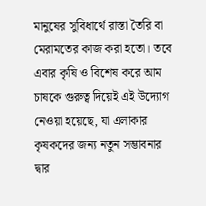মানুষের সুবিধার্থে রাস্তা তৈরি বা মেরামতের কাজ করা হতো। তবে এবার কৃষি ও বিশেষ করে আম চাষকে গুরুত্ব দিয়েই এই উদ্যোগ নেওয়া হয়েছে, যা এলাকার কৃষকদের জন্য নতুন সম্ভাবনার দ্বার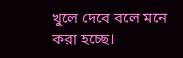খুলে দেবে বলে মনে করা হচ্ছে।